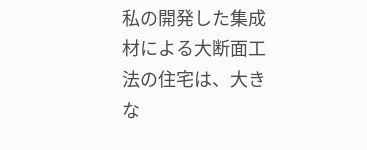私の開発した集成材による大断面工法の住宅は、大きな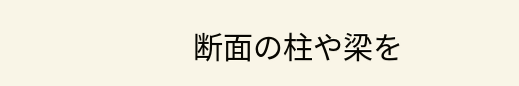断面の柱や梁を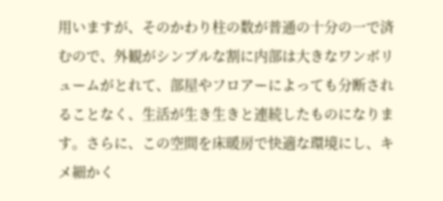用いますが、そのかわり柱の数が普通の十分の一で済むので、外観がシンプルな割に内部は大きなワンボリュームがとれて、部屋やフロアーによっても分断されることなく、生活が生き生きと連続したものになります。さらに、この空間を床暖房で快適な環境にし、キメ細かく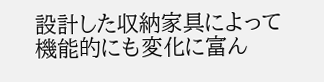設計した収納家具によって機能的にも変化に富ん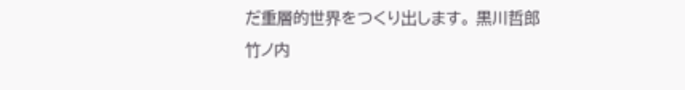だ重層的世界をつくり出します。 黒川哲郎
竹ノ内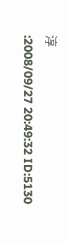淳
:2008/09/27 20:49:32 ID:5130